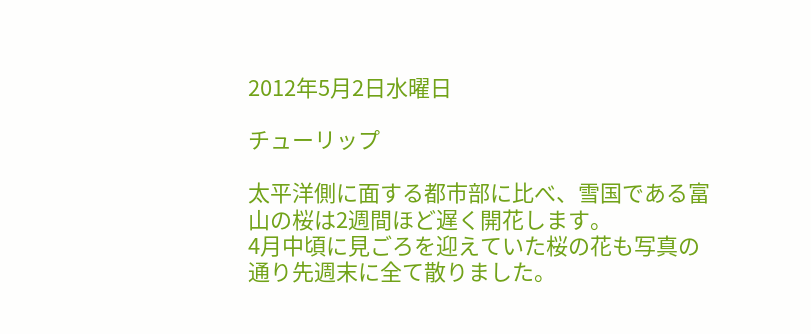2012年5月2日水曜日

チューリップ

太平洋側に面する都市部に比べ、雪国である富山の桜は2週間ほど遅く開花します。
4月中頃に見ごろを迎えていた桜の花も写真の通り先週末に全て散りました。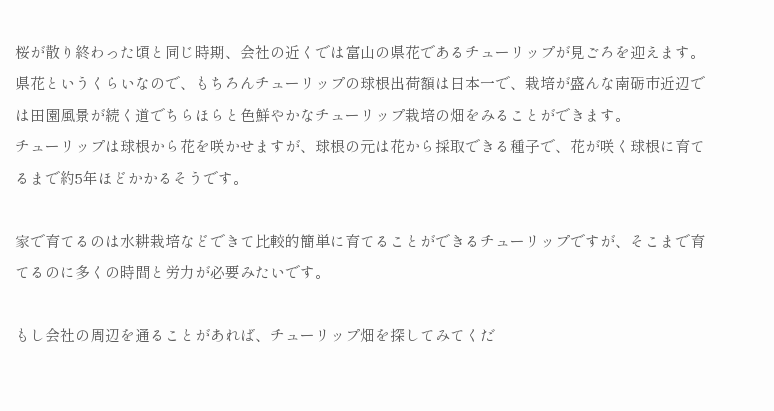桜が散り終わった頃と同じ時期、会社の近くでは富山の県花であるチューリップが見ごろを迎えます。
県花というくらいなので、もちろんチューリップの球根出荷額は日本一で、栽培が盛んな南砺市近辺では田園風景が続く道でちらほらと色鮮やかなチューリップ栽培の畑をみることができます。
チューリップは球根から花を咲かせますが、球根の元は花から採取できる種子で、花が咲く球根に育てるまで約5年ほどかかるそうです。

家で育てるのは水耕栽培などできて比較的簡単に育てることができるチューリップですが、そこまで育てるのに多くの時間と労力が必要みたいです。

もし会社の周辺を通ることがあれば、チューリップ畑を探してみてくだ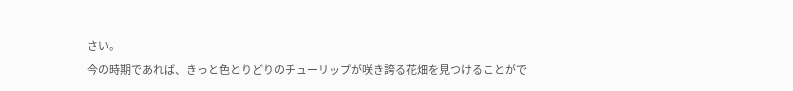さい。
今の時期であれば、きっと色とりどりのチューリップが咲き誇る花畑を見つけることがで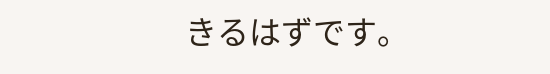きるはずです。